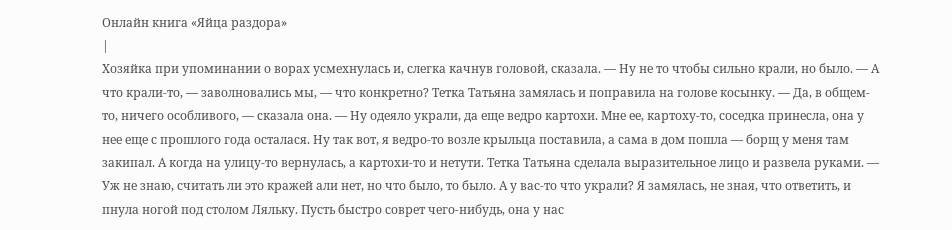Онлайн книга «Яйца раздора»
|
Хозяйка при упоминании о ворах усмехнулась и, слегка качнув головой, сказала. — Ну не то чтобы сильно крали, но было. — А что крали-то, — заволновались мы, — что конкретно? Тетка Татьяна замялась и поправила на голове косынку. — Да, в общем-то, ничего особливого, — сказала она. — Ну одеяло украли, да еще ведро картохи. Мне ее, картоху-то, соседка принесла, она у нее еще с прошлого года осталася. Ну так вот, я ведро-то возле крыльца поставила, а сама в дом пошла — борщ у меня там закипал. А когда на улицу-то вернулась, а картохи-то и нетути. Тетка Татьяна сделала выразительное лицо и развела руками. — Уж не знаю, считать ли это кражей али нет, но что было, то было. А у вас-то что украли? Я замялась, не зная, что ответить, и пнула ногой под столом Ляльку. Пусть быстро соврет чего-нибудь, она у нас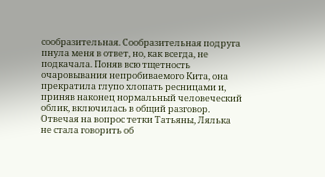сообразительная. Сообразительная подруга пнула меня в ответ, но, как всегда, не подкачала. Поняв всю тщетность очаровывания непробиваемого Кита, она прекратила глупо хлопать ресницами и, приняв наконец нормальный человеческий облик, включилась в общий разговор. Отвечая на вопрос тетки Татьяны, Лялька не стала говорить об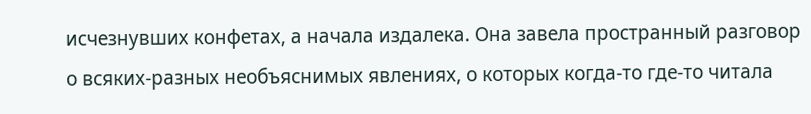исчезнувших конфетах, а начала издалека. Она завела пространный разговор о всяких-разных необъяснимых явлениях, о которых когда-то где-то читала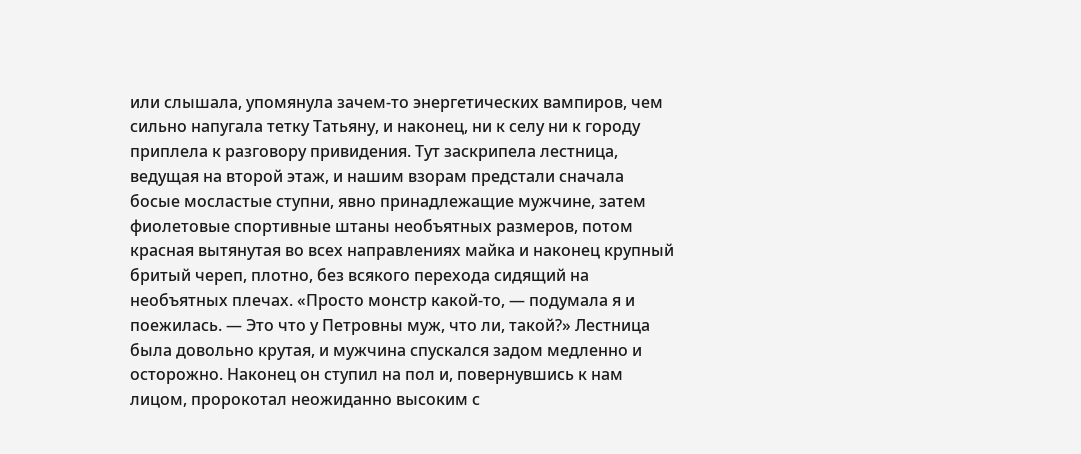или слышала, упомянула зачем-то энергетических вампиров, чем сильно напугала тетку Татьяну, и наконец, ни к селу ни к городу приплела к разговору привидения. Тут заскрипела лестница, ведущая на второй этаж, и нашим взорам предстали сначала босые мосластые ступни, явно принадлежащие мужчине, затем фиолетовые спортивные штаны необъятных размеров, потом красная вытянутая во всех направлениях майка и наконец крупный бритый череп, плотно, без всякого перехода сидящий на необъятных плечах. «Просто монстр какой-то, — подумала я и поежилась. — Это что у Петровны муж, что ли, такой?» Лестница была довольно крутая, и мужчина спускался задом медленно и осторожно. Наконец он ступил на пол и, повернувшись к нам лицом, пророкотал неожиданно высоким с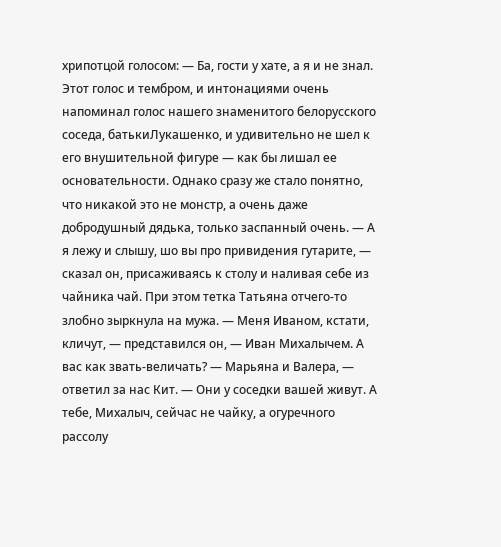хрипотцой голосом: — Ба, гости у хате, а я и не знал. Этот голос и тембром, и интонациями очень напоминал голос нашего знаменитого белорусского соседа, батькиЛукашенко, и удивительно не шел к его внушительной фигуре — как бы лишал ее основательности. Однако сразу же стало понятно, что никакой это не монстр, а очень даже добродушный дядька, только заспанный очень. — А я лежу и слышу, шо вы про привидения гутарите, — сказал он, присаживаясь к столу и наливая себе из чайника чай. При этом тетка Татьяна отчего-то злобно зыркнула на мужа. — Меня Иваном, кстати, кличут, — представился он, — Иван Михалычем. А вас как звать-величать? — Марьяна и Валера, — ответил за нас Кит. — Они у соседки вашей живут. А тебе, Михалыч, сейчас не чайку, а огуречного рассолу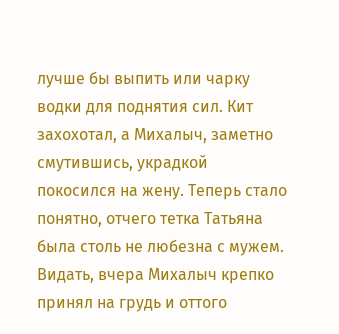лучше бы выпить или чарку водки для поднятия сил. Кит захохотал, а Михалыч, заметно смутившись, украдкой покосился на жену. Теперь стало понятно, отчего тетка Татьяна была столь не любезна с мужем. Видать, вчера Михалыч крепко принял на грудь и оттого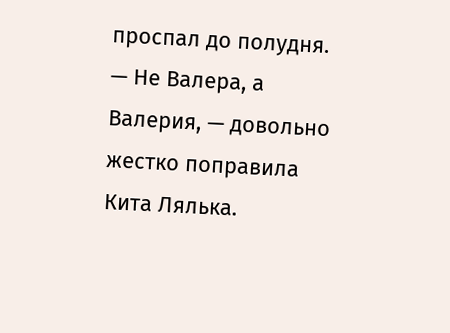проспал до полудня. — Не Валера, а Валерия, — довольно жестко поправила Кита Лялька.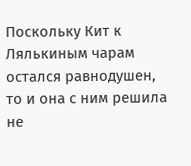Поскольку Кит к Лялькиным чарам остался равнодушен, то и она с ним решила не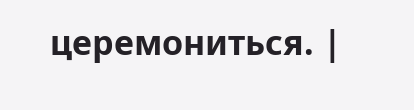церемониться. |